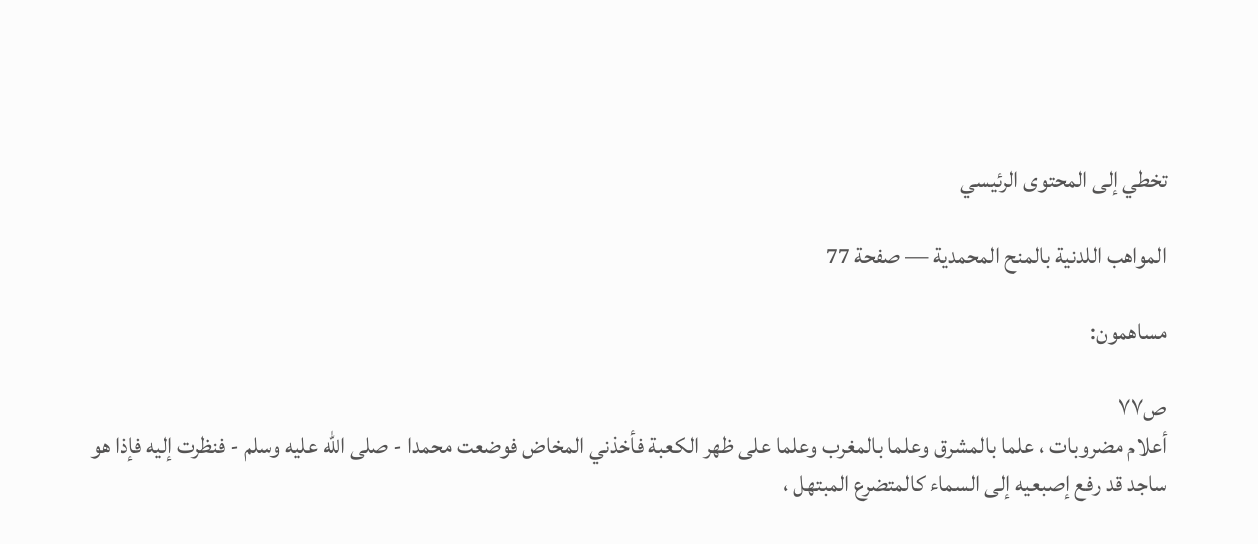تخطي إلى المحتوى الرئيسي

المواهب اللدنية بالمنح المحمدية — صفحة 77

مساهمون:

ص٧٧
أعلام مضروبات ، علما بالمشرق وعلما بالمغرب وعلما على ظهر الكعبة فأخذني المخاض فوضعت محمدا - صلى اللّه عليه وسلم - فنظرت إليه فإذا هو ساجد قد رفع إصبعيه إلى السماء كالمتضرع المبتهل ،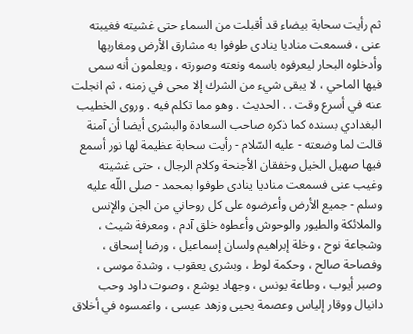ثم رأيت سحابة بيضاء قد أقبلت من السماء حتى غشيته فغيبته عنى ، فسمعت مناديا ينادى طوفوا به مشارق الأرض ومغاربها وأدخلوه البحار ليعرفوه باسمه ونعته وصورته ، ويعلمون أنه سمى فيها الماحي ، لا يبقى شيء من الشرك إلا محى في زمنه ، ثم انجلت عنه في أسرع وقت . . الحديث . وهو مما تكلم فيه . وروى الخطيب البغدادي بسنده كما ذكره صاحب السعادة والبشرى أيضا أن آمنة قالت لما وضعته - عليه السّلام - رأيت سحابة عظيمة لها نور أسمع فيها صهيل الخيل وخفقان الأجنحة وكلام الرجال ، حتى غشيته وغيب عنى فسمعت مناديا ينادى طوفوا بمحمد - صلى اللّه عليه وسلم - جميع الأرض وأعرضوه على كل روحاني من الجن والإنس والملائكة والطيور والوحوش وأعطوه خلق آدم ، ومعرفة شيث ، وشجاعة نوح ، وخلة إبراهيم ولسان إسماعيل ، ورضا إسحاق ، وفصاحة صالح ، وحكمة لوط ، وبشرى يعقوب ، وشدة موسى ، وصبر أيوب ، وطاعة يونس ، وجهاد يوشع ، وصوت داود وحب دانيال ووقار إلياس وعصمة يحيى وزهد عيسى ، واغمسوه في أخلاق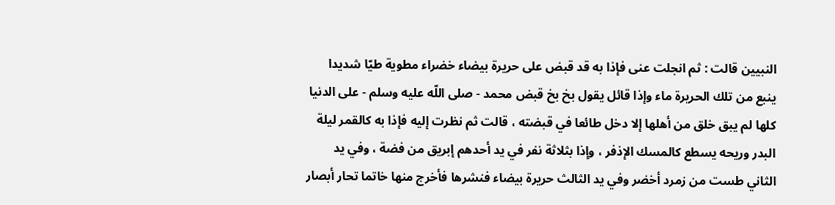النبيين قالت : ثم انجلت عنى فإذا به قد قبض على حريرة بيضاء خضراء مطوية طيّا شديدا ينبع من تلك الحريرة ماء وإذا قائل يقول بخ بخ قبض محمد - صلى اللّه عليه وسلم - على الدنيا كلها لم يبق خلق من أهلها إلا دخل طائعا في قبضته ، قالت ثم نظرت إليه فإذا به كالقمر ليلة البدر وريحه يسطع كالمسك الإذفر ، وإذا بثلاثة نفر في يد أحدهم إبريق من فضة ، وفي يد الثاني طست من زمرد أخضر وفي يد الثالث حريرة بيضاء فنشرها فأخرج منها خاتما تحار أبصار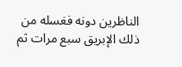الناظرين دونه فغسله من ذلك الإبريق سبع مرات ثم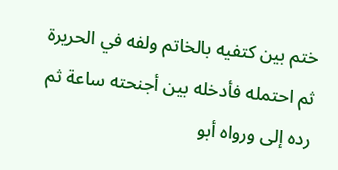ختم بين كتفيه بالخاتم ولفه في الحريرة ثم احتمله فأدخله بين أجنحته ساعة ثم رده إلى ورواه أبو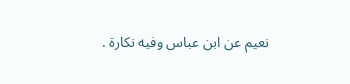نعيم عن ابن عباس وفيه نكارة .